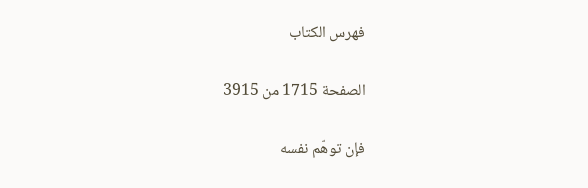فهرس الكتاب

الصفحة 1715 من 3915

فإن توهّم نفسه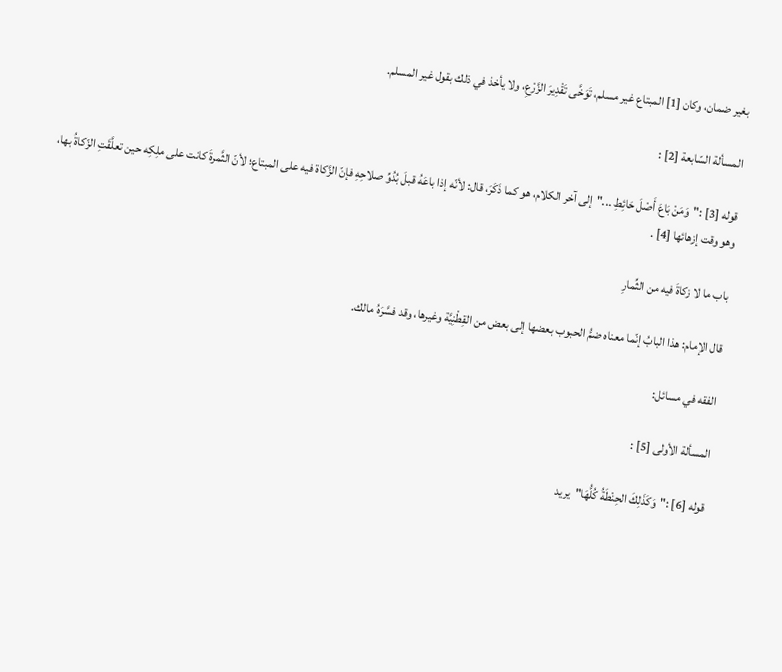بغير ضمان، وكان [1] المبتاع غير مسلم، تَوَخَّى تَقْدِيرَ الزَّرْعِ، ولا يأخذ في ذلك بقول غير المسلم.

المسألة السّابعة [2] :

قوله [3] :"وَمَنْ بَاعَ أَصْلَ حَائِطِ ..."إلى آخر الكلام، هو كما ذَكَرَ، قال: لأنّه إذا باعَهُ قبلَ بُدُوِّ صلاحِهِ فإنّ الزَّكاة فيه على المبتاع؛ لأنّ الثَّمرةَ كانت على ملِكِه حين تعلَّقَتِ الزّكاةُ بها، وهو وقت إزهائها [4] .

باب ما لا زكاةَ فيه من الثِّمارِ

قال الإمام: هذا البابُ إنّما معناه ضمُّ الحبوب بعضها إلى بعض من القِطْنِيَّة وغيرها، وقد فسَّرَهُ مالك.

الفقه في مسائل:

المسألة الأولى [5] :

قوله [6] :"وَكَذَلِكَ الحِنْطَةُ كُلُّهَا"يريد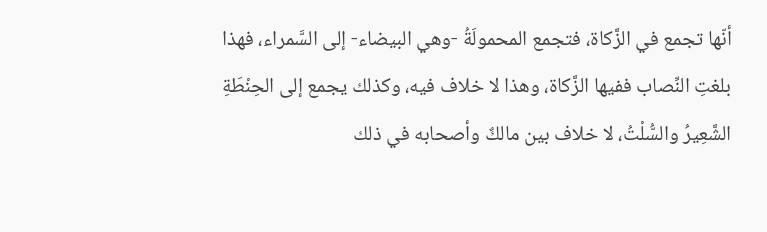أنّها تجمع في الزَّكاة، فتجمع المحمولَةُ -وهي البيضاء- إلى السَّمراء، فهذا بلغتِ النِّصاب ففيها الزَّكاة، وهذا لا خلاف فيه، وكذلك يجمع إلى الحِنْطَةِ الشَّعِيرُ والسُّلْتُ، لا خلاف بين مالكٌ وأصحابه في ذلك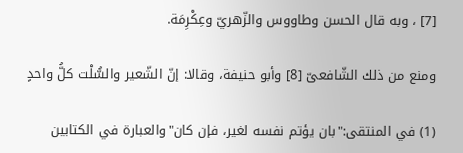[7] ، وبه قال الحسن وطاووس والزّهريّ وعِكْرِمَة.

ومنع من ذلك الشّافعىّ [8] وأبو حنيفة، وقالا: إنّ الشّعير والسُّلْت كلُّ واحدٍ

(1) في المنتقى:"بان يؤتم نفسه لغير، فإن كان"والعبارة في الكتابين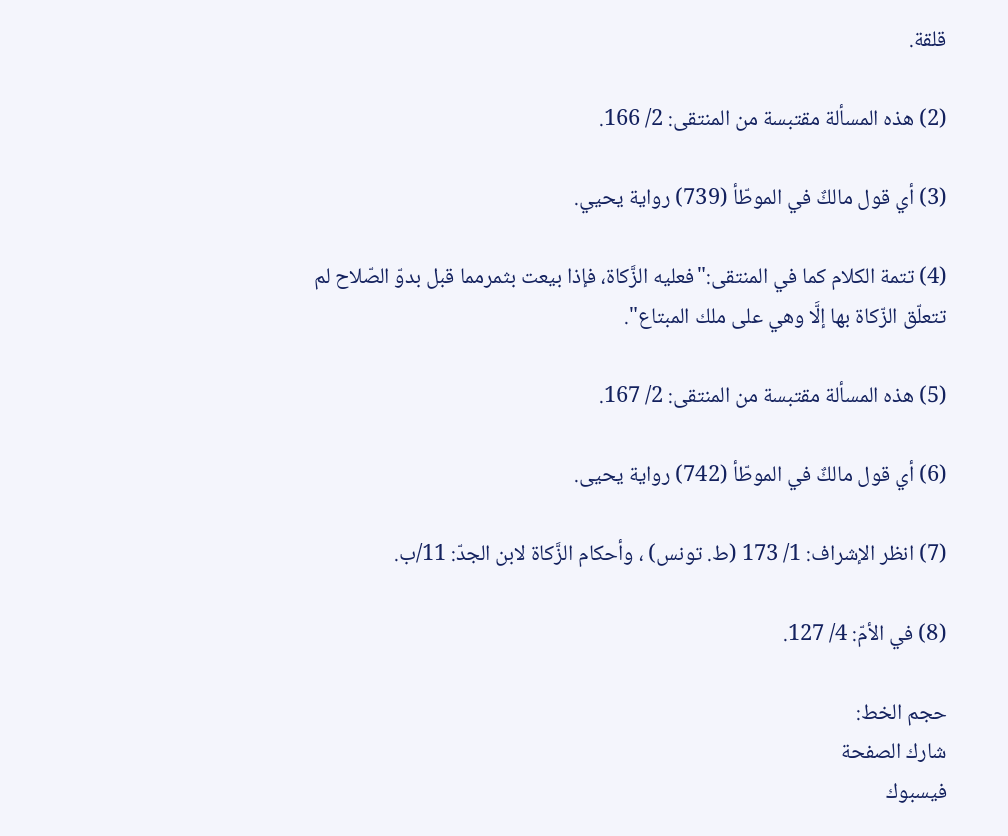قلقة.

(2) هذه المسألة مقتبسة من المنتقى: 2/ 166.

(3) أي قول مالكٌ في الموطّأ (739) رواية يحيي.

(4) تتمة الكلام كما في المنتقى:"فعليه الزَّكاة، فإذا بيعت بثمرمما قبل بدوّ الصّلاح لم تتعلّق الزّكاة بها إلَّا وهي على ملك المبتاع".

(5) هذه المسألة مقتبسة من المنتقى: 2/ 167.

(6) أي قول مالكٌ في الموطّأ (742) رواية يحيى.

(7) انظر الإشراف: 1/ 173 (ط. تونس) ، وأحكام الزَّكاة لابن الجدّ: 11/ب.

(8) في الأمّ: 4/ 127.

حجم الخط:
شارك الصفحة
فيسبوك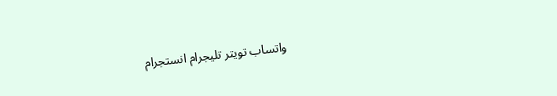واتساب تويتر تليجرام انستجرام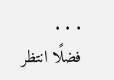. . .
فضلًا انتظر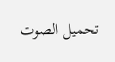تحميل الصوت